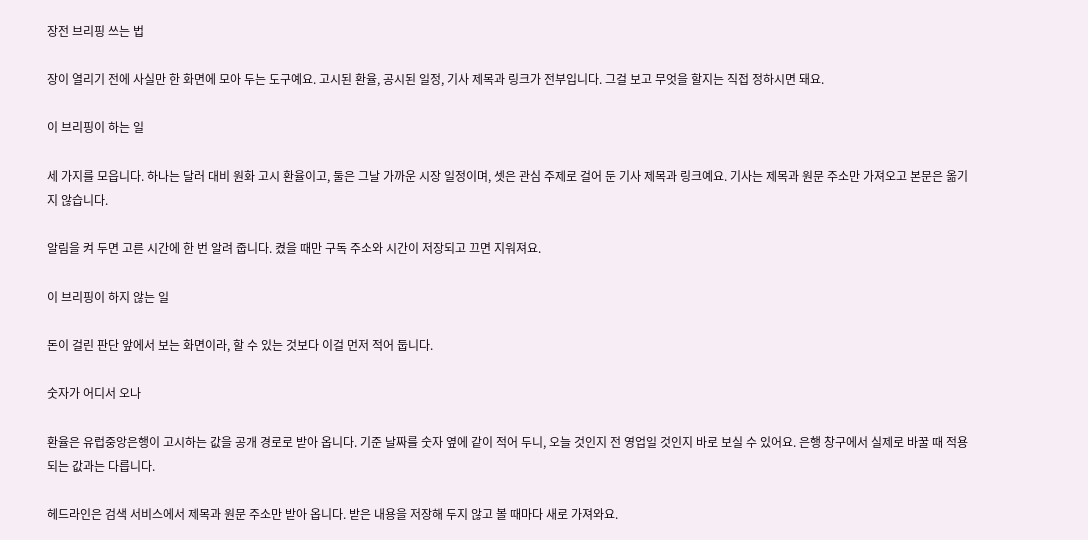장전 브리핑 쓰는 법

장이 열리기 전에 사실만 한 화면에 모아 두는 도구예요. 고시된 환율, 공시된 일정, 기사 제목과 링크가 전부입니다. 그걸 보고 무엇을 할지는 직접 정하시면 돼요.

이 브리핑이 하는 일

세 가지를 모읍니다. 하나는 달러 대비 원화 고시 환율이고, 둘은 그날 가까운 시장 일정이며, 셋은 관심 주제로 걸어 둔 기사 제목과 링크예요. 기사는 제목과 원문 주소만 가져오고 본문은 옮기지 않습니다.

알림을 켜 두면 고른 시간에 한 번 알려 줍니다. 켰을 때만 구독 주소와 시간이 저장되고 끄면 지워져요.

이 브리핑이 하지 않는 일

돈이 걸린 판단 앞에서 보는 화면이라, 할 수 있는 것보다 이걸 먼저 적어 둡니다.

숫자가 어디서 오나

환율은 유럽중앙은행이 고시하는 값을 공개 경로로 받아 옵니다. 기준 날짜를 숫자 옆에 같이 적어 두니, 오늘 것인지 전 영업일 것인지 바로 보실 수 있어요. 은행 창구에서 실제로 바꿀 때 적용되는 값과는 다릅니다.

헤드라인은 검색 서비스에서 제목과 원문 주소만 받아 옵니다. 받은 내용을 저장해 두지 않고 볼 때마다 새로 가져와요.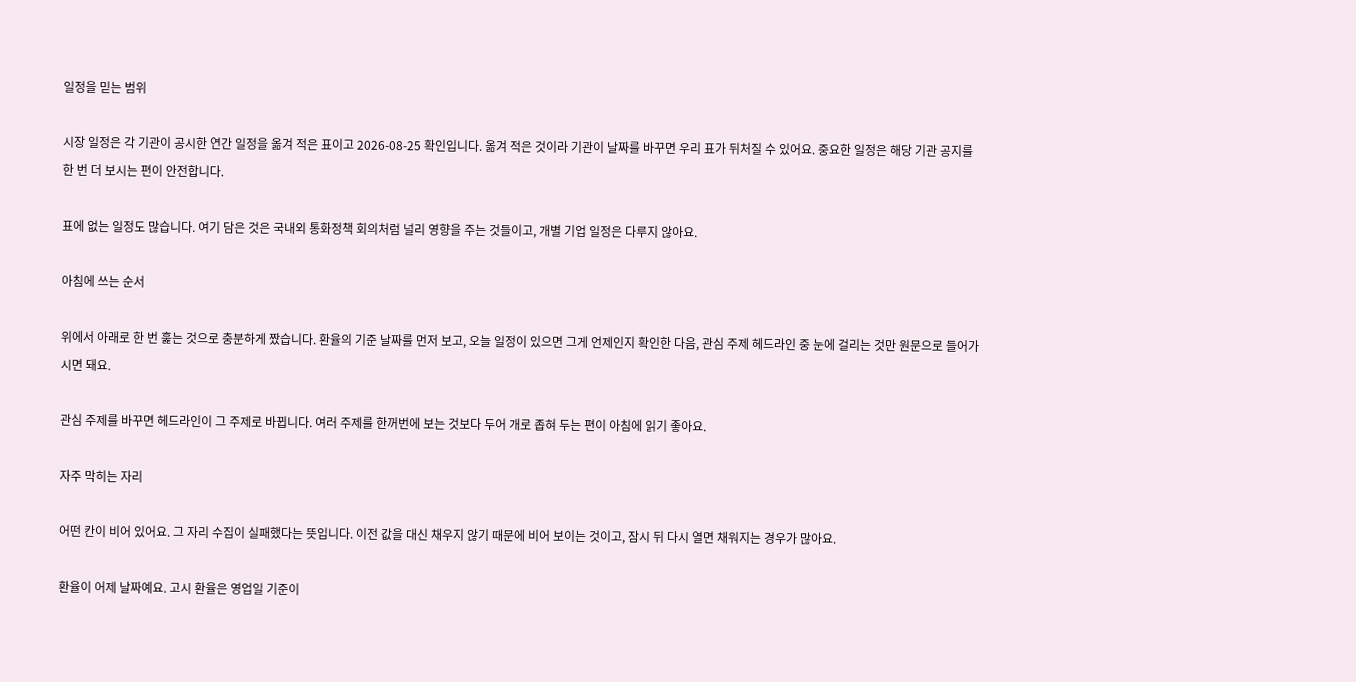일정을 믿는 범위

시장 일정은 각 기관이 공시한 연간 일정을 옮겨 적은 표이고 2026-08-25 확인입니다. 옮겨 적은 것이라 기관이 날짜를 바꾸면 우리 표가 뒤처질 수 있어요. 중요한 일정은 해당 기관 공지를 한 번 더 보시는 편이 안전합니다.

표에 없는 일정도 많습니다. 여기 담은 것은 국내외 통화정책 회의처럼 널리 영향을 주는 것들이고, 개별 기업 일정은 다루지 않아요.

아침에 쓰는 순서

위에서 아래로 한 번 훑는 것으로 충분하게 짰습니다. 환율의 기준 날짜를 먼저 보고, 오늘 일정이 있으면 그게 언제인지 확인한 다음, 관심 주제 헤드라인 중 눈에 걸리는 것만 원문으로 들어가시면 돼요.

관심 주제를 바꾸면 헤드라인이 그 주제로 바뀝니다. 여러 주제를 한꺼번에 보는 것보다 두어 개로 좁혀 두는 편이 아침에 읽기 좋아요.

자주 막히는 자리

어떤 칸이 비어 있어요. 그 자리 수집이 실패했다는 뜻입니다. 이전 값을 대신 채우지 않기 때문에 비어 보이는 것이고, 잠시 뒤 다시 열면 채워지는 경우가 많아요.

환율이 어제 날짜예요. 고시 환율은 영업일 기준이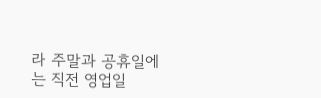라 주말과 공휴일에는 직전 영업일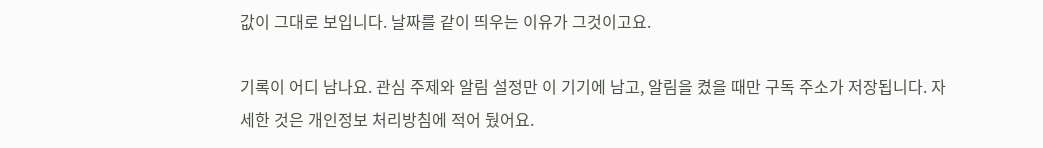값이 그대로 보입니다. 날짜를 같이 띄우는 이유가 그것이고요.

기록이 어디 남나요. 관심 주제와 알림 설정만 이 기기에 남고, 알림을 켰을 때만 구독 주소가 저장됩니다. 자세한 것은 개인정보 처리방침에 적어 뒀어요.